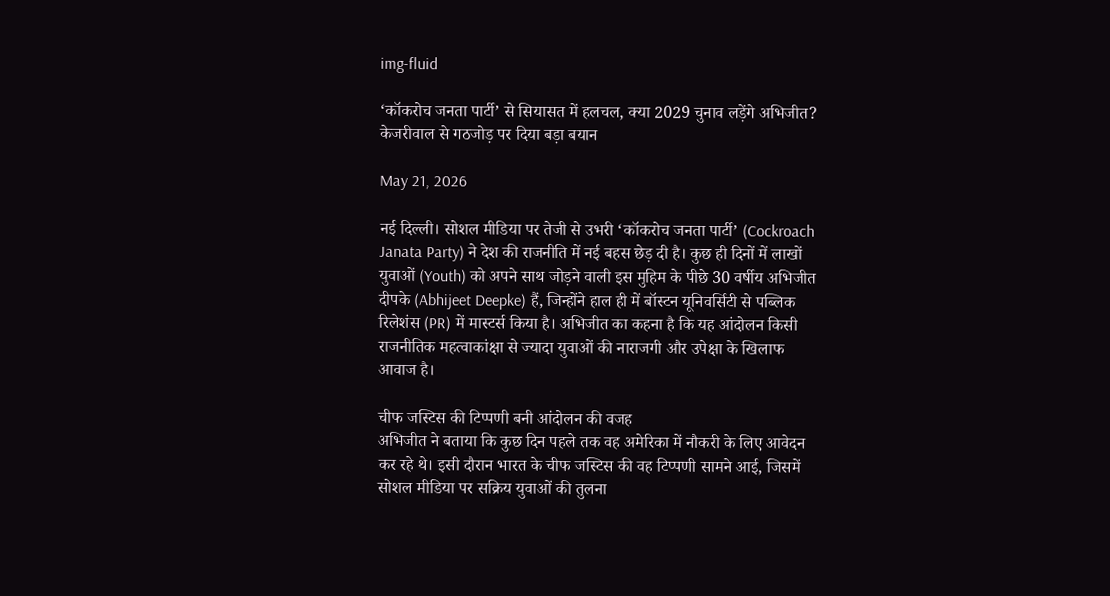img-fluid

‘कॉकरोच जनता पार्टी’ से सियासत में हलचल, क्‍या 2029 चुनाव लड़ेंगे अभिजीत? केजरीवाल से गठजोड़ पर दिया बड़ा बयान

May 21, 2026

नई दिल्ली। सोशल मीडिया पर तेजी से उभरी ‘कॉकरोच जनता पार्टी’ (Cockroach Janata Party) ने देश की राजनीति में नई बहस छेड़ दी है। कुछ ही दिनों में लाखों युवाओं (Youth) को अपने साथ जोड़ने वाली इस मुहिम के पीछे 30 वर्षीय अभिजीत दीपके (Abhijeet Deepke) हैं, जिन्होंने हाल ही में बॉस्टन यूनिवर्सिटी से पब्लिक रिलेशंस (PR) में मास्टर्स किया है। अभिजीत का कहना है कि यह आंदोलन किसी राजनीतिक महत्वाकांक्षा से ज्यादा युवाओं की नाराजगी और उपेक्षा के खिलाफ आवाज है।

चीफ जस्टिस की टिप्पणी बनी आंदोलन की वजह
अभिजीत ने बताया कि कुछ दिन पहले तक वह अमेरिका में नौकरी के लिए आवेदन कर रहे थे। इसी दौरान भारत के चीफ जस्टिस की वह टिप्पणी सामने आई, जिसमें सोशल मीडिया पर सक्रिय युवाओं की तुलना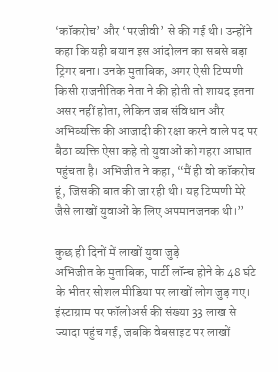‘कॉकरोच’ और ‘परजीवी’ से की गई थी। उन्होंने कहा कि यही बयान इस आंदोलन का सबसे बड़ा ट्रिगर बना। उनके मुताबिक, अगर ऐसी टिप्पणी किसी राजनीतिक नेता ने की होती तो शायद इतना असर नहीं होता, लेकिन जब संविधान और अभिव्यक्ति की आजादी की रक्षा करने वाले पद पर बैठा व्यक्ति ऐसा कहे तो युवाओं को गहरा आघात पहुंचता है। अभिजीत ने कहा, “मैं ही वो कॉकरोच हूं, जिसकी बात की जा रही थी। यह टिप्पणी मेरे जैसे लाखों युवाओं के लिए अपमानजनक थी।”

कुछ ही दिनों में लाखों युवा जुड़े
अभिजीत के मुताबिक, पार्टी लॉन्च होने के 48 घंटे के भीतर सोशल मीडिया पर लाखों लोग जुड़ गए। इंस्टाग्राम पर फॉलोअर्स की संख्या 33 लाख से ज्यादा पहुंच गई, जबकि वेबसाइट पर लाखों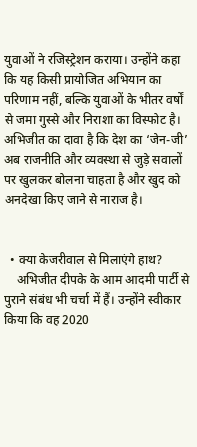युवाओं ने रजिस्ट्रेशन कराया। उन्होंने कहा कि यह किसी प्रायोजित अभियान का परिणाम नहीं, बल्कि युवाओं के भीतर वर्षों से जमा गुस्से और निराशा का विस्फोट है। अभिजीत का दावा है कि देश का ‘जेन-जी’ अब राजनीति और व्यवस्था से जुड़े सवालों पर खुलकर बोलना चाहता है और खुद को अनदेखा किए जाने से नाराज है।


  • क्या केजरीवाल से मिलाएंगे हाथ?
    अभिजीत दीपके के आम आदमी पार्टी से पुराने संबंध भी चर्चा में हैं। उन्होंने स्वीकार किया कि वह 2020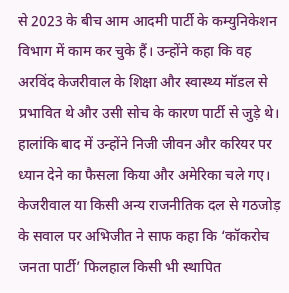से 2023 के बीच आम आदमी पार्टी के कम्युनिकेशन विभाग में काम कर चुके हैं। उन्होंने कहा कि वह अरविंद केजरीवाल के शिक्षा और स्वास्थ्य मॉडल से प्रभावित थे और उसी सोच के कारण पार्टी से जुड़े थे। हालांकि बाद में उन्होंने निजी जीवन और करियर पर ध्यान देने का फैसला किया और अमेरिका चले गए। केजरीवाल या किसी अन्य राजनीतिक दल से गठजोड़ के सवाल पर अभिजीत ने साफ कहा कि ‘कॉकरोच जनता पार्टी’ फिलहाल किसी भी स्थापित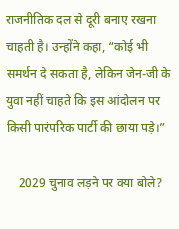राजनीतिक दल से दूरी बनाए रखना चाहती है। उन्होंने कहा, “कोई भी समर्थन दे सकता है, लेकिन जेन-जी के युवा नहीं चाहते कि इस आंदोलन पर किसी पारंपरिक पार्टी की छाया पड़े।”

    2029 चुनाव लड़ने पर क्या बोले?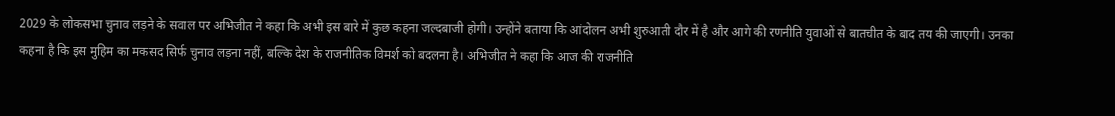2029 के लोकसभा चुनाव लड़ने के सवाल पर अभिजीत ने कहा कि अभी इस बारे में कुछ कहना जल्दबाजी होगी। उन्होंने बताया कि आंदोलन अभी शुरुआती दौर में है और आगे की रणनीति युवाओं से बातचीत के बाद तय की जाएगी। उनका कहना है कि इस मुहिम का मकसद सिर्फ चुनाव लड़ना नहीं, बल्कि देश के राजनीतिक विमर्श को बदलना है। अभिजीत ने कहा कि आज की राजनीति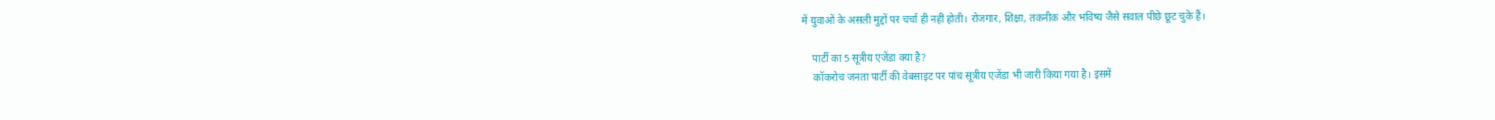में युवाओं के असली मुद्दों पर चर्चा ही नहीं होती। रोजगार, शिक्षा, तकनीक और भविष्य जैसे सवाल पीछे छूट चुके हैं।

    पार्टी का 5 सूत्रीय एजेंडा क्या है?
    कॉकरोच जनता पार्टी की वेबसाइट पर पांच सूत्रीय एजेंडा भी जारी किया गया है। इसमें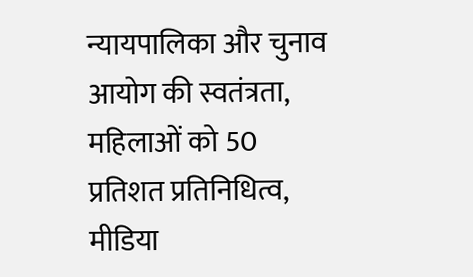न्यायपालिका और चुनाव आयोग की स्वतंत्रता, महिलाओं को 50 प्रतिशत प्रतिनिधित्व, मीडिया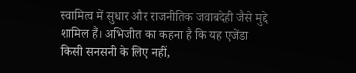स्वामित्व में सुधार और राजनीतिक जवाबदेही जैसे मुद्दे शामिल हैं। अभिजीत का कहना है कि यह एजेंडा किसी सनसनी के लिए नहीं,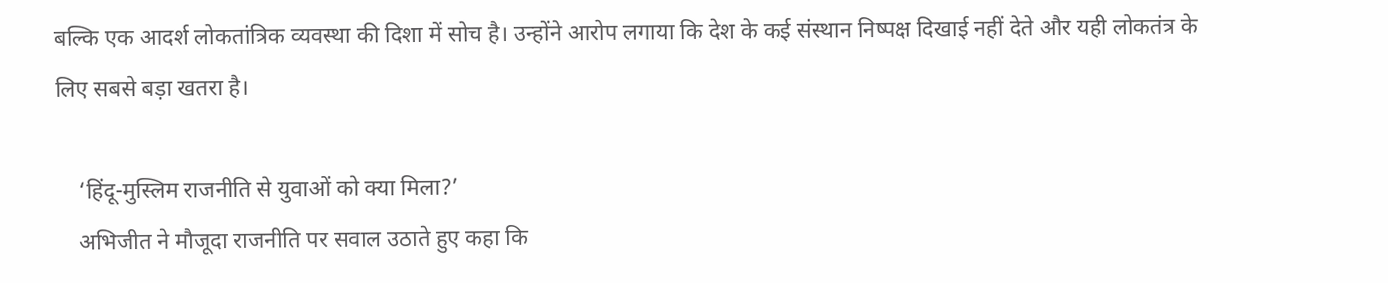बल्कि एक आदर्श लोकतांत्रिक व्यवस्था की दिशा में सोच है। उन्होंने आरोप लगाया कि देश के कई संस्थान निष्पक्ष दिखाई नहीं देते और यही लोकतंत्र के लिए सबसे बड़ा खतरा है।

    ‘हिंदू-मुस्लिम राजनीति से युवाओं को क्या मिला?’
    अभिजीत ने मौजूदा राजनीति पर सवाल उठाते हुए कहा कि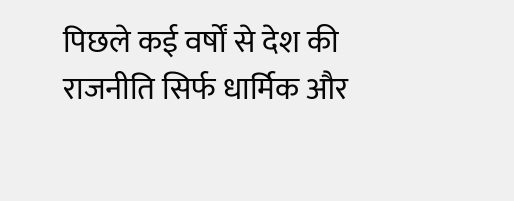पिछले कई वर्षों से देश की राजनीति सिर्फ धार्मिक और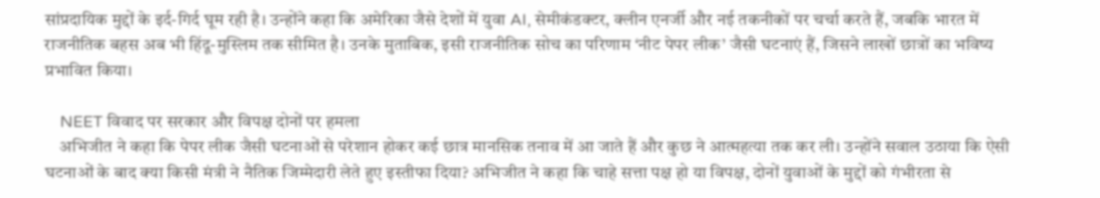सांप्रदायिक मुद्दों के इर्द-गिर्द घूम रही है। उन्होंने कहा कि अमेरिका जैसे देशों में युवा AI, सेमीकंडक्टर, क्लीन एनर्जी और नई तकनीकों पर चर्चा करते हैं, जबकि भारत में राजनीतिक बहस अब भी हिंदू-मुस्लिम तक सीमित है। उनके मुताबिक, इसी राजनीतिक सोच का परिणाम ‘नीट पेपर लीक’ जैसी घटनाएं हैं, जिसने लाखों छात्रों का भविष्य प्रभावित किया।

    NEET विवाद पर सरकार और विपक्ष दोनों पर हमला
    अभिजीत ने कहा कि पेपर लीक जैसी घटनाओं से परेशान होकर कई छात्र मानसिक तनाव में आ जाते हैं और कुछ ने आत्महत्या तक कर ली। उन्होंने सवाल उठाया कि ऐसी घटनाओं के बाद क्या किसी मंत्री ने नैतिक जिम्मेदारी लेते हुए इस्तीफा दिया? अभिजीत ने कहा कि चाहे सत्ता पक्ष हो या विपक्ष, दोनों युवाओं के मुद्दों को गंभीरता से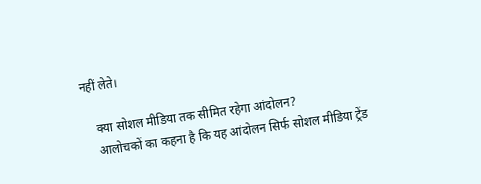नहीं लेते।

    क्या सोशल मीडिया तक सीमित रहेगा आंदोलन?
    आलोचकों का कहना है कि यह आंदोलन सिर्फ सोशल मीडिया ट्रेंड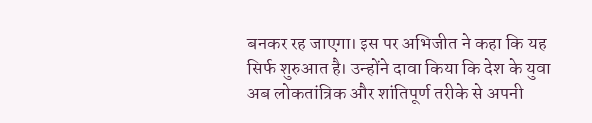बनकर रह जाएगा। इस पर अभिजीत ने कहा कि यह सिर्फ शुरुआत है। उन्होंने दावा किया कि देश के युवा अब लोकतांत्रिक और शांतिपूर्ण तरीके से अपनी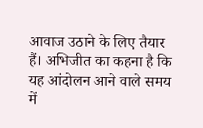आवाज उठाने के लिए तैयार हैं। अभिजीत का कहना है कि यह आंदोलन आने वाले समय में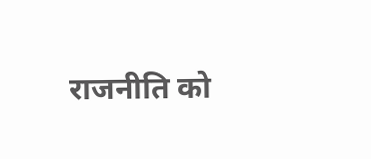राजनीति को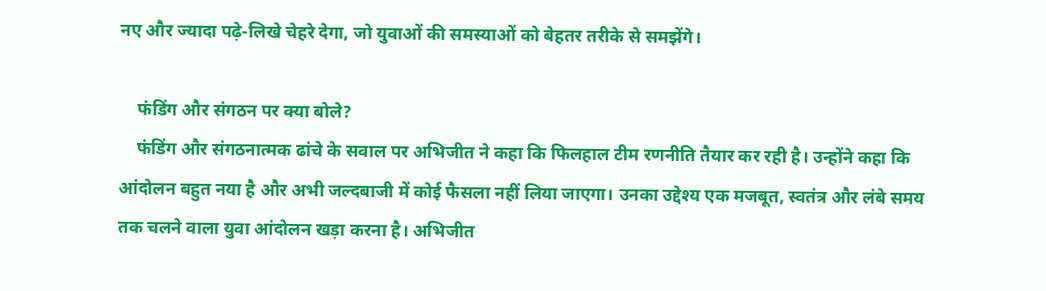नए और ज्यादा पढ़े-लिखे चेहरे देगा, जो युवाओं की समस्याओं को बेहतर तरीके से समझेंगे।

    फंडिंग और संगठन पर क्या बोले?
    फंडिंग और संगठनात्मक ढांचे के सवाल पर अभिजीत ने कहा कि फिलहाल टीम रणनीति तैयार कर रही है। उन्होंने कहा कि आंदोलन बहुत नया है और अभी जल्दबाजी में कोई फैसला नहीं लिया जाएगा। उनका उद्देश्य एक मजबूत, स्वतंत्र और लंबे समय तक चलने वाला युवा आंदोलन खड़ा करना है। अभिजीत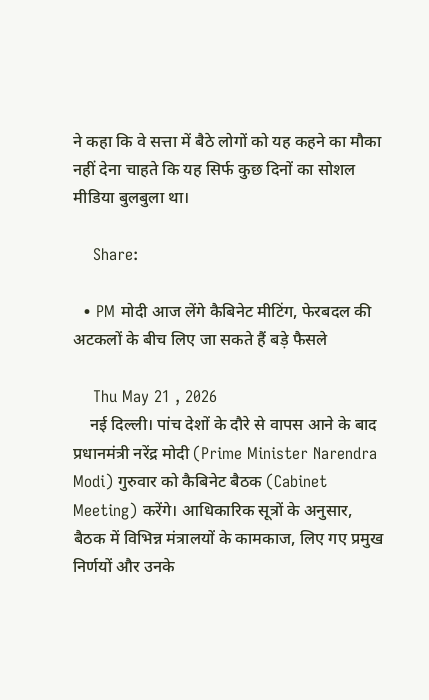ने कहा कि वे सत्ता में बैठे लोगों को यह कहने का मौका नहीं देना चाहते कि यह सिर्फ कुछ दिनों का सोशल मीडिया बुलबुला था।

    Share:

  • PM मोदी आज लेंगे कैबिनेट मीटिंग, फेरबदल की अटकलों के बीच लिए जा सकते हैं बड़े फैसले

    Thu May 21 , 2026
    नई दिल्ली। पांच देशों के दौरे से वापस आने के बाद प्रधानमंत्री नरेंद्र मोदी (Prime Minister Narendra Modi) गुरुवार को कैबिनेट बैठक (Cabinet Meeting) करेंगे। आधिकारिक सूत्रों के अनुसार, बैठक में विभिन्न मंत्रालयों के कामकाज, लिए गए प्रमुख निर्णयों और उनके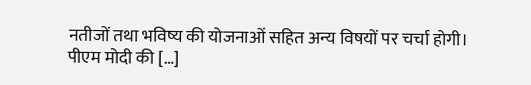नतीजों तथा भविष्य की योजनाओं सहित अन्य विषयों पर चर्चा होगी। पीएम मोदी की […]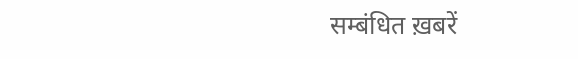सम्बंधित ख़बरें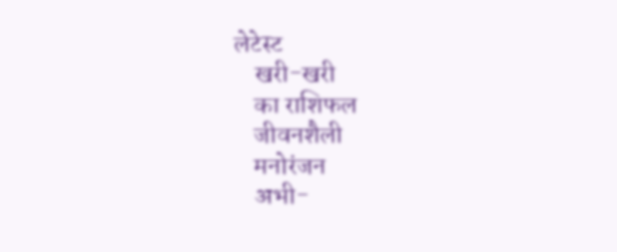लेटेस्ट
    खरी-खरी
    का राशिफल
    जीवनशैली
    मनोरंजन
    अभी-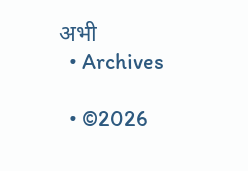अभी
  • Archives

  • ©2026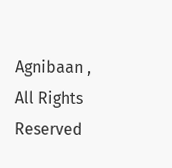Agnibaan , All Rights Reserved